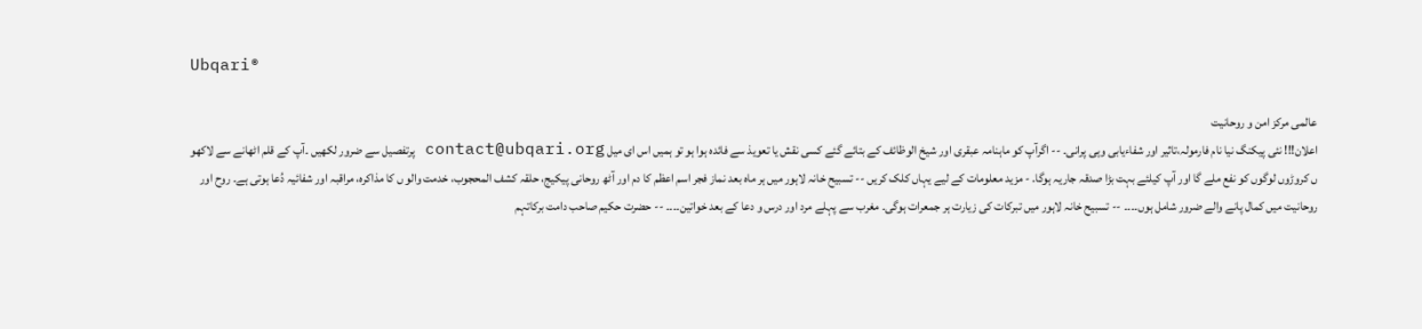Ubqari®

عالمی مرکز امن و روحانیت
اعلان!!! نئی پیکنگ نیا نام فارمولہ،تاثیر اور شفاءیابی وہی پرانی۔ -- اگرآپ کو ماہنامہ عبقری اور شیخ الوظائف کے بتائے گئے کسی نقش یا تعویذ سے فائدہ ہوا ہو تو ہمیں اس ای میل contact@ubqari.org پرتفصیل سے ضرور لکھیں ۔آپ کے قلم اٹھانے سے لاکھو ں کروڑوں لوگوں کو نفع ملے گا اور آپ کیلئے بہت بڑا صدقہ جاریہ ہوگا. - مزید معلومات کے لیے یہاں کلک کریں -- تسبیح خانہ لاہور میں ہر ماہ بعد نماز فجر اسم اعظم کا دم اور آٹھ روحانی پیکیج، حلقہ کشف المحجوب، خدمت والو ں کا مذاکرہ، مراقبہ اور شفائیہ دُعا ہوتی ہے۔ روح اور روحانیت میں کمال پانے والے ضرور شامل ہوں۔۔۔۔ -- تسبیح خانہ لاہور میں تبرکات کی زیارت ہر جمعرات ہوگی۔ مغرب سے پہلے مرد اور درس و دعا کے بعد خواتین۔۔۔۔ -- حضرت حکیم صاحب دامت برکاتہم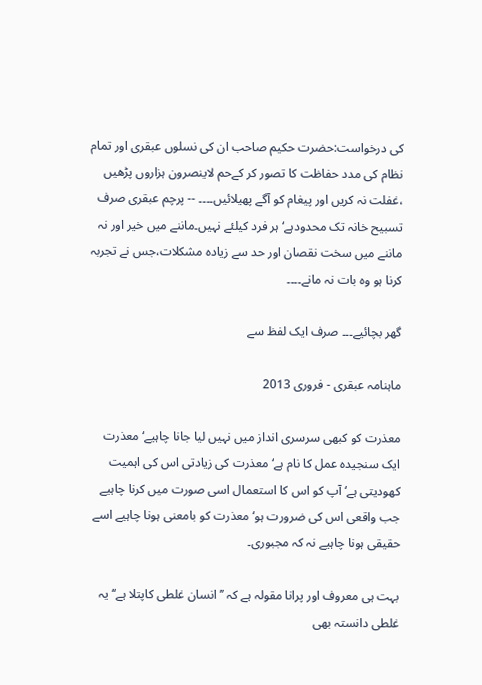کی درخواست:حضرت حکیم صاحب ان کی نسلوں عبقری اور تمام نظام کی مدد حفاظت کا تصور کر کےحم لاینصرون ہزاروں پڑھیں ،غفلت نہ کریں اور پیغام کو آگے پھیلائیں۔۔۔۔ -- پرچم عبقری صرف تسبیح خانہ تک محدودہے‘ ہر فرد کیلئے نہیں۔ماننے میں خیر اور نہ ماننے میں سخت نقصان اور حد سے زیادہ مشکلات،جس نے تجربہ کرنا ہو وہ بات نہ مانے۔۔۔۔

گھر بچائیے۔۔۔ صرف ایک لفظ سے

ماہنامہ عبقری - فروری 2013

معذرت کو کبھی سرسری انداز میں نہیں لیا جانا چاہیے‘ معذرت ایک سنجیدہ عمل کا نام ہے‘ معذرت کی زیادتی اس کی اہمیت کھودیتی ہے‘ آپ کو اس کا استعمال اسی صورت میں کرنا چاہیے جب واقعی اس کی ضرورت ہو‘ معذرت کو بامعنی ہونا چاہیے اسے حقیقی ہونا چاہیے نہ کہ مجبوری۔

بہت ہی معروف اور پرانا مقولہ ہے کہ ’’انسان غلطی کاپتلا ہے‘‘ یہ غلطی دانستہ بھی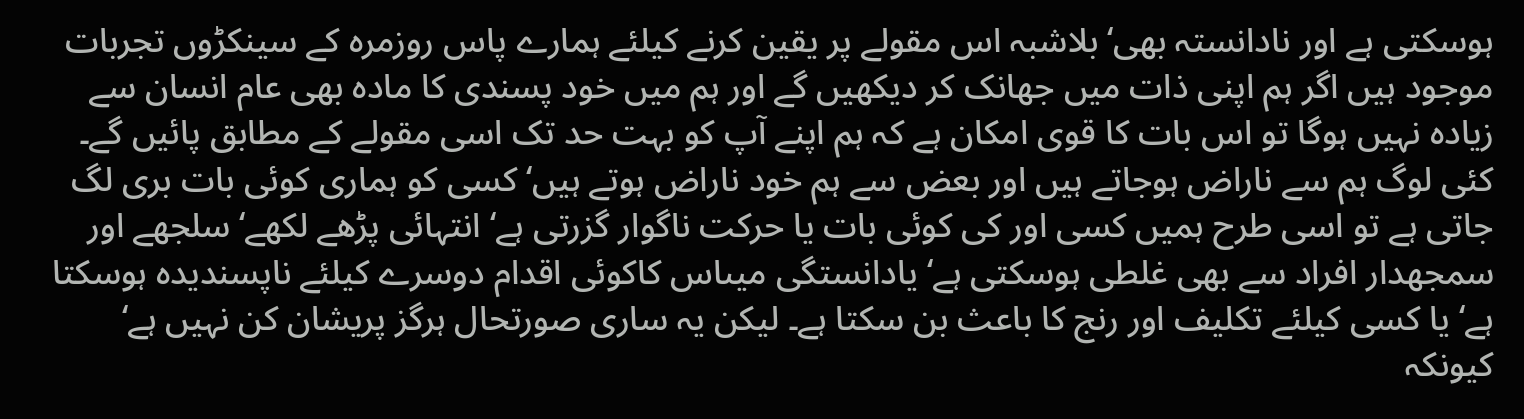ہوسکتی ہے اور نادانستہ بھی‘ بلاشبہ اس مقولے پر یقین کرنے کیلئے ہمارے پاس روزمرہ کے سینکڑوں تجربات موجود ہیں اگر ہم اپنی ذات میں جھانک کر دیکھیں گے اور ہم میں خود پسندی کا مادہ بھی عام انسان سے زیادہ نہیں ہوگا تو اس بات کا قوی امکان ہے کہ ہم اپنے آپ کو بہت حد تک اسی مقولے کے مطابق پائیں گے۔ کئی لوگ ہم سے ناراض ہوجاتے ہیں اور بعض سے ہم خود ناراض ہوتے ہیں‘ کسی کو ہماری کوئی بات بری لگ جاتی ہے تو اسی طرح ہمیں کسی اور کی کوئی بات یا حرکت ناگوار گزرتی ہے‘ انتہائی پڑھے لکھے‘ سلجھے اور سمجھدار افراد سے بھی غلطی ہوسکتی ہے‘ یادانستگی میںاس کاکوئی اقدام دوسرے کیلئے ناپسندیدہ ہوسکتا ہے‘ یا کسی کیلئے تکلیف اور رنج کا باعث بن سکتا ہے۔ لیکن یہ ساری صورتحال ہرگز پریشان کن نہیں ہے‘ کیونکہ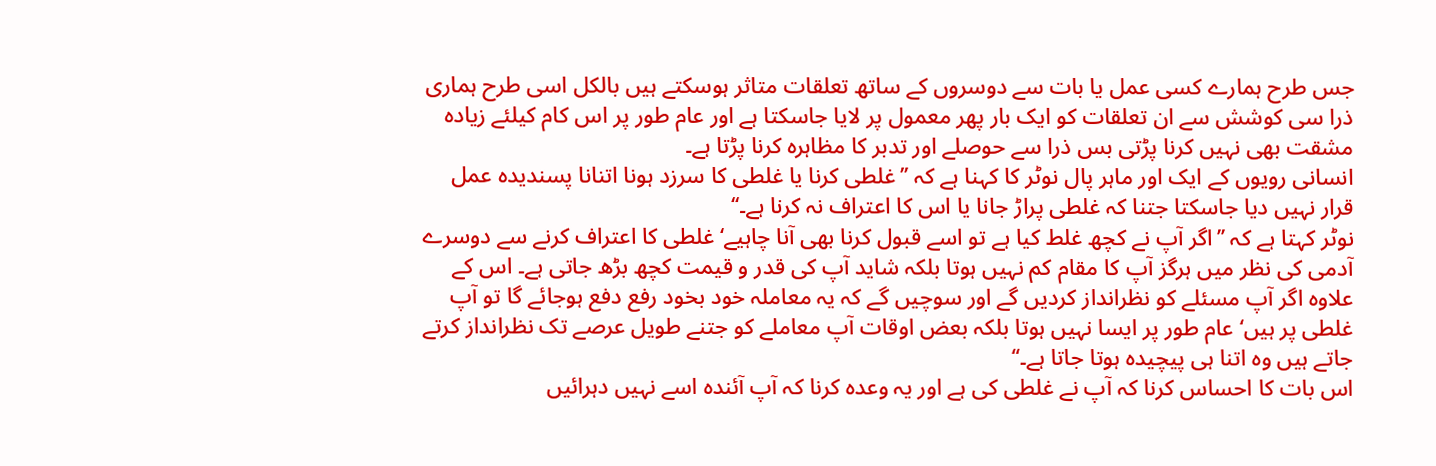جس طرح ہمارے کسی عمل یا بات سے دوسروں کے ساتھ تعلقات متاثر ہوسکتے ہیں بالکل اسی طرح ہماری ذرا سی کوشش سے ان تعلقات کو ایک بار پھر معمول پر لایا جاسکتا ہے اور عام طور پر اس کام کیلئے زیادہ مشقت بھی نہیں کرنا پڑتی بس ذرا سے حوصلے اور تدبر کا مظاہرہ کرنا پڑتا ہے۔
انسانی رویوں کے ایک اور ماہر پال نوٹر کا کہنا ہے کہ ’’غلطی کرنا یا غلطی کا سرزد ہونا اتنانا پسندیدہ عمل قرار نہیں دیا جاسکتا جتنا کہ غلطی پراڑ جانا یا اس کا اعتراف نہ کرنا ہے۔‘‘
نوٹر کہتا ہے کہ ’’اگر آپ نے کچھ غلط کیا ہے تو اسے قبول کرنا بھی آنا چاہیے‘ غلطی کا اعتراف کرنے سے دوسرے آدمی کی نظر میں ہرگز آپ کا مقام کم نہیں ہوتا بلکہ شاید آپ کی قدر و قیمت کچھ بڑھ جاتی ہے۔ اس کے علاوہ اگر آپ مسئلے کو نظرانداز کردیں گے اور سوچیں گے کہ یہ معاملہ خود بخود رفع دفع ہوجائے گا تو آپ غلطی پر ہیں‘ عام طور پر ایسا نہیں ہوتا بلکہ بعض اوقات آپ معاملے کو جتنے طویل عرصے تک نظرانداز کرتے جاتے ہیں وہ اتنا ہی پیچیدہ ہوتا جاتا ہے۔‘‘
اس بات کا احساس کرنا کہ آپ نے غلطی کی ہے اور یہ وعدہ کرنا کہ آپ آئندہ اسے نہیں دہرائیں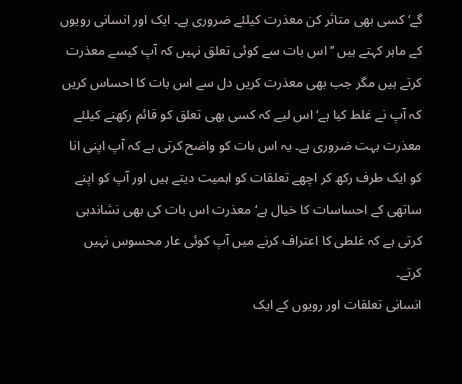گے‘ کسی بھی متاثر کن معذرت کیلئے ضروری ہے۔ ایک اور انسانی رویوں کے ماہر کہتے ہیں ’’اس بات سے کوئی تعلق نہیں کہ آپ کیسے معذرت کرتے ہیں مگر جب بھی معذرت کریں دل سے اس بات کا احساس کریں کہ آپ نے غلط کیا ہے‘ اس لیے کہ کسی بھی تعلق کو قائم رکھنے کیلئے معذرت بہت ضروری ہے۔ یہ اس بات کو واضح کرتی ہے کہ آپ اپنی انا کو ایک طرف رکھ کر اچھے تعلقات کو اہمیت دیتے ہیں اور آپ کو اپنے ساتھی کے احساسات کا خیال ہے‘ معذرت اس بات کی بھی نشاندہی کرتی ہے کہ غلطی کا اعتراف کرنے میں آپ کوئی عار محسوس نہیں کرتے۔
انسانی تعلقات اور رویوں کے ایک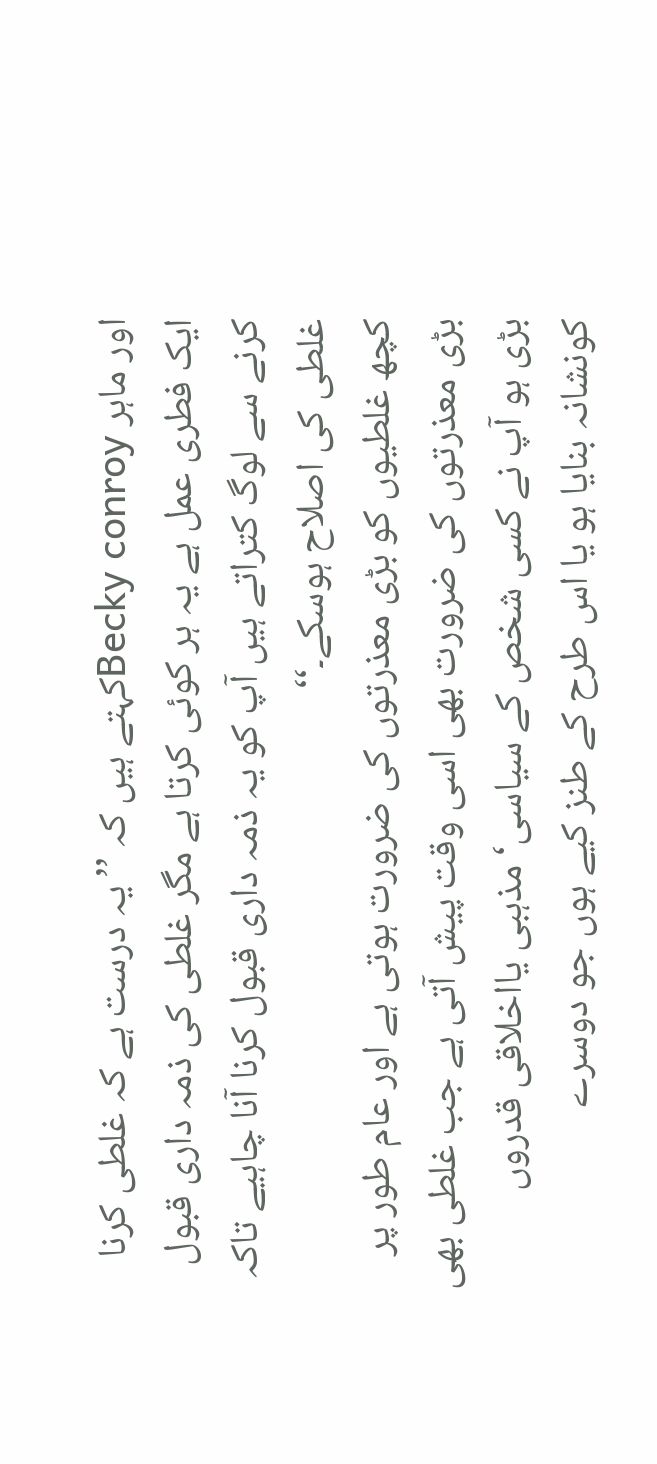اور ماہر Becky conroyکہتے ہیں کہ ’’یہ درست ہے کہ غلطی کرنا ایک فطری عمل ہے یہ ہر کوئی کرتا ہے مگر غلطی کی ذمہ داری قبول کرنے سے لوگ کتراتے ہیں آپ کو یہ ذمہ داری قبول کرنا آنا چاہیے تاکہ غلطی کی اصلاح ہوسکے۔‘‘
کچھ غلطیوں کو بڑی معذرتوں کی ضرورت ہوتی ہے اور عام طور پر بڑی معذرتوں کی ضرورت بھی اسی وقت پیش آتی ہے جب غلطی بھی بڑی ہو آپ نے کسی شخص کے سیاسی‘ مذہبی یااخلاقی قدروں کونشانہ بنایا ہو یا اس طرح کے طنز کیے ہوں جو دوسرے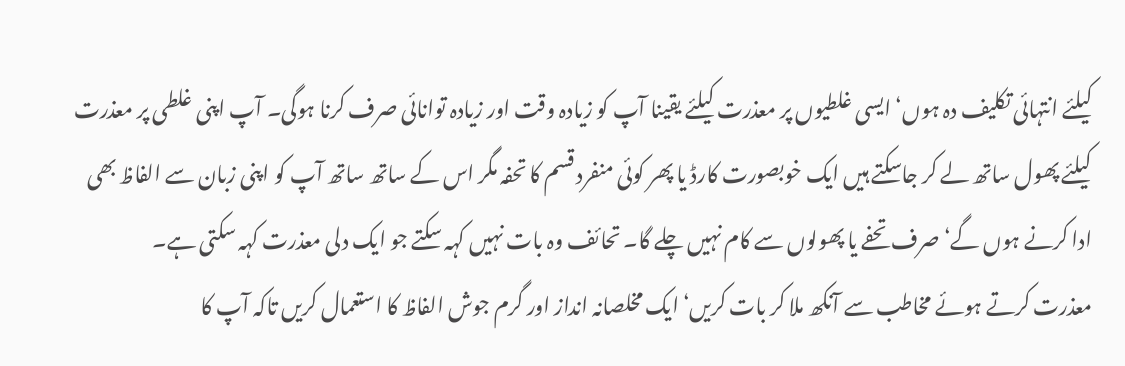کیلئے انتہائی تکلیف دہ ہوں‘ ایسی غلطیوں پر معذرت کیلئے یقینا آپ کو زیادہ وقت اور زیادہ توانائی صرف کرنا ہوگی۔ آپ اپنی غلطی پر معذرت کیلئے پھول ساتھ لے کر جاسکتے ہیں ایک خوبصورت کارڈ یا پھر کوئی منفرد قسم کا تحفہ مگر اس کے ساتھ ساتھ آپ کو اپنی زبان سے الفاظ بھی ادا کرنے ہوں گے‘ صرف تحفے یا پھولوں سے کام نہیں چلے گا۔ تحائف وہ بات نہیں کہہ سکتے جو ایک دلی معذرت کہہ سکتی ہے۔
معذرت کرتے ہوئے مخاطب سے آنکھ ملا کر بات کریں‘ ایک مخلصانہ انداز اور گرم جوش الفاظ کا استعمال کریں تاکہ آپ کا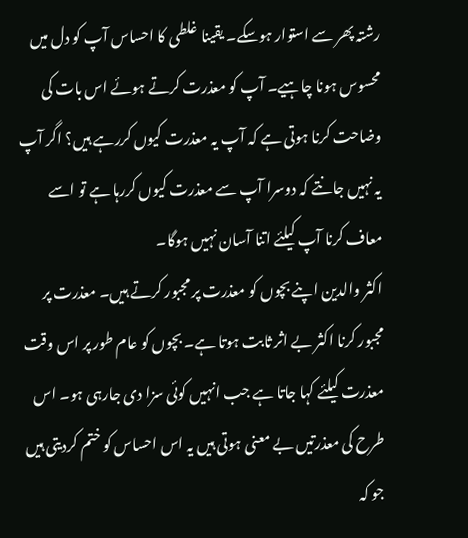رشتہ پھر سے استوار ہوسکے۔ یقینا غلطی کا احساس آپ کو دل میں محسوس ہونا چاہیے۔ آپ کو معذرت کرتے ہوئے اس بات کی وضاحت کرنا ہوتی ہے کہ آپ یہ معذرت کیوں کررہے ہیں؟ اگر آپ یہ نہیں جانتے کہ دوسرا آپ سے معذرت کیوں کررہا ہے تو اسے معاف کرنا آپ کیلئے اتنا آسان نہیں ہوگا۔
اکثر والدین اپنے بچوں کو معذرت پر مجبور کرتے ہیں۔ معذرت پر مجبور کرنا اکثر بے اثر ثابت ہوتا ہے۔ بچوں کو عام طور پر اس وقت معذرت کیلئے کہا جاتا ہے جب انہیں کوئی سزا دی جارہی ہو۔ اس طرح کی معذرتیں بے معنی ہوتی ہیں یہ اس احساس کو ختم کردیتی ہیں جو کہ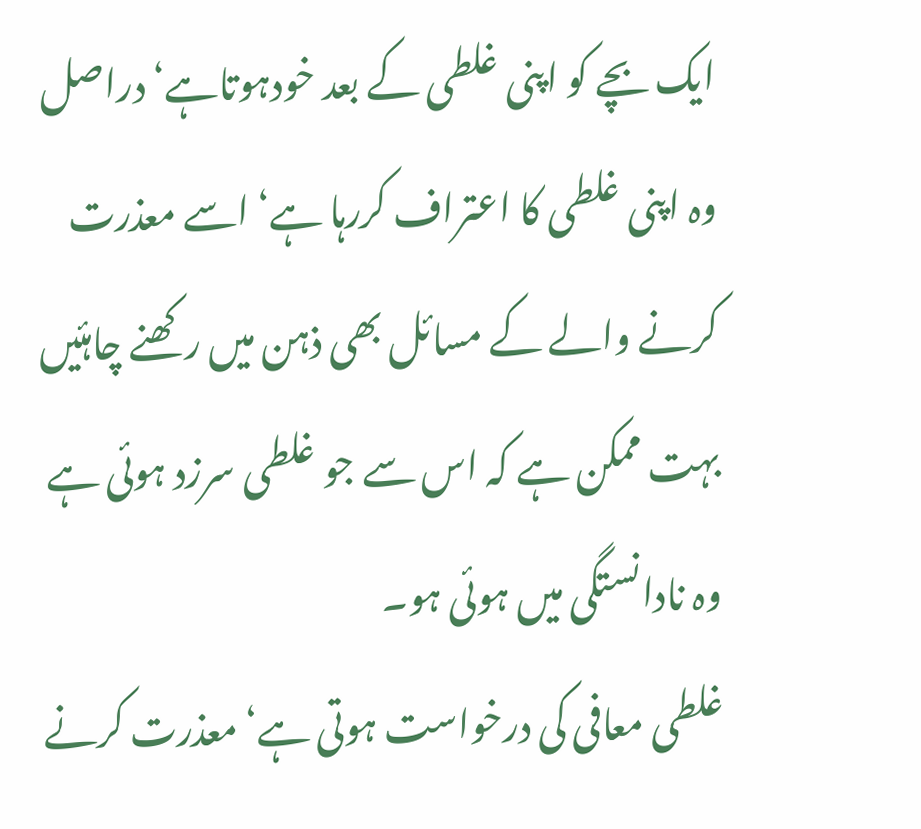ایک بچے کو اپنی غلطی کے بعد خودہوتاہے‘ دراصل وہ اپنی غلطی کا اعتراف کررہا ہے‘ اسے معذرت کرنے والے کے مسائل بھی ذہن میں رکھنے چاہئیں بہت ممکن ہے کہ اس سے جو غلطی سرزد ہوئی ہے وہ نادانستگی میں ہوئی ہو۔
غلطی معافی کی درخواست ہوتی ہے‘ معذرت کرنے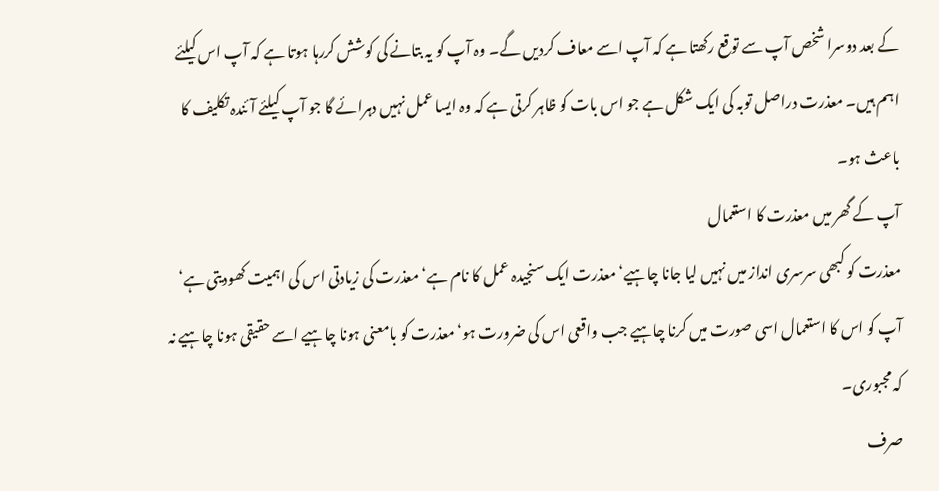کے بعد دوسرا شخص آپ سے توقع رکھتا ہے کہ آپ اسے معاف کردیں گے۔ وہ آپ کو یہ بتانے کی کوشش کررہا ہوتا ہے کہ آپ اس کیلئے اہم ہیں۔ معذرت دراصل توبہ کی ایک شکل ہے جو اس بات کو ظاہر کرتی ہے کہ وہ ایسا عمل نہیں دہرائے گا جو آپ کیلئے آئندہ تکلیف کا باعث ہو۔
آپ کے گھر میں معذرت کا استعمال
معذرت کو کبھی سرسری انداز میں نہیں لیا جانا چاہیے‘ معذرت ایک سنجیدہ عمل کا نام ہے‘ معذرت کی زیادتی اس کی اہمیت کھودیتی ہے‘ آپ کو اس کا استعمال اسی صورت میں کرنا چاہیے جب واقعی اس کی ضرورت ہو‘ معذرت کو بامعنی ہونا چاہیے اسے حقیقی ہونا چاہیے نہ کہ مجبوری۔
صرف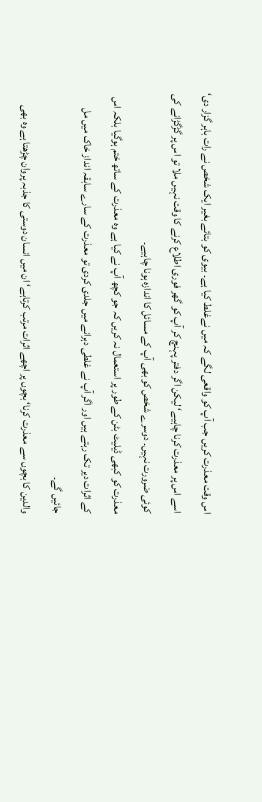اس وقت معذرت کریں جب آپ کو واقعی لگے کہ میں نےغلط کیا ہے۔ بیوی کو بتائے بغیر ایک شخص نے رات باہر گزار دی‘ اسے اس پر معذرت کرنا چاہیے‘ لیکن اگر دفتر پہنچ کر آپ کو گھر فوری اطلاع کرنے کا وقت نہیں ملا تو اس پر گڑگڑانے کی کوئی ضرورت نہیں۔ دوسرے شخص کو بھی آپ کے مسائل کا اندازہ ہونا چاہیے۔
معذرت کو کبھی ڈیلیٹ بٹن کے طور پر استعمال نہ کریں کہ جو کچھ آپ نے کیا ہے وہ معذرت کے ساتھ ختم ہوگیا بلکہ اس کے اثرات دیر تک رہتے ہیں اور اگر آپ نے غلطی دہرانے میں جلدی کردی تو معذرت کے سارے سابقہ انداز خاک میں مل جائیں گے۔
والدین کا بچوں سے معذرت کرنا‘ بچوں پر اچھے اثرات مرتب کرتاہے‘ ان میں انسان دوستی کا جذبہ پروان چڑھتا ہے وہ بھی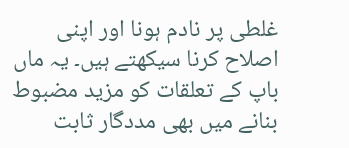غلطی پر نادم ہونا اور اپنی اصلاح کرنا سیکھتے ہیں۔ یہ ماں باپ کے تعلقات کو مزید مضبوط بنانے میں بھی مددگار ثابت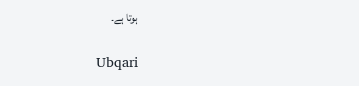ہوتا ہے۔

Ubqari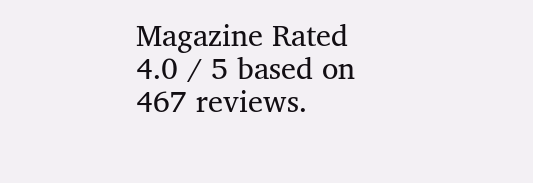Magazine Rated 4.0 / 5 based on 467 reviews.